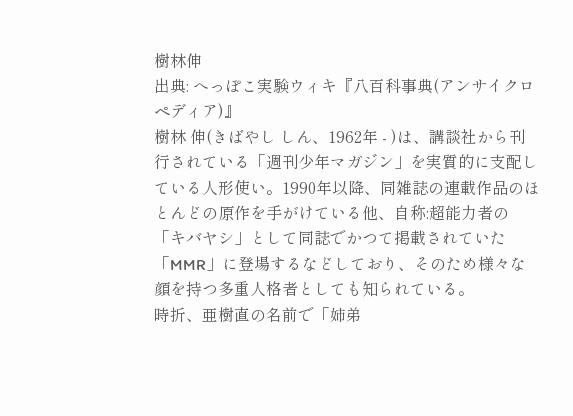樹林伸
出典: へっぽこ実験ウィキ『八百科事典(アンサイクロペディア)』
樹林 伸(きばやし しん、1962年 - )は、講談社から刊行されている「週刊少年マガジン」を実質的に支配している人形使い。1990年以降、同雑誌の連載作品のほとんどの原作を手がけている他、自称:超能力者の「キバヤシ」として同誌でかつて掲載されていた「MMR」に登場するなどしており、そのため様々な顔を持つ多重人格者としても知られている。
時折、亜樹直の名前で「姉弟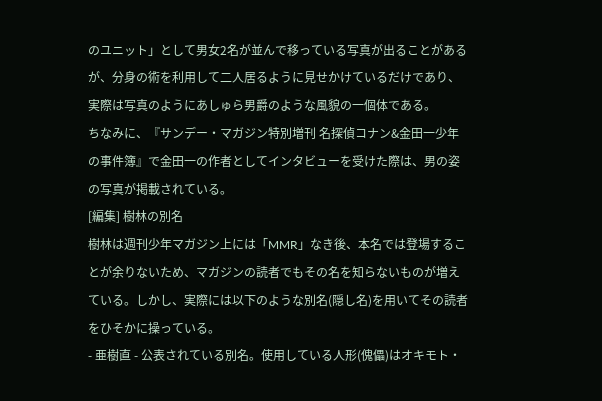のユニット」として男女2名が並んで移っている写真が出ることがあるが、分身の術を利用して二人居るように見せかけているだけであり、実際は写真のようにあしゅら男爵のような風貌の一個体である。
ちなみに、『サンデー・マガジン特別増刊 名探偵コナン&金田一少年の事件簿』で金田一の作者としてインタビューを受けた際は、男の姿の写真が掲載されている。
[編集] 樹林の別名
樹林は週刊少年マガジン上には「MMR」なき後、本名では登場することが余りないため、マガジンの読者でもその名を知らないものが増えている。しかし、実際には以下のような別名(隠し名)を用いてその読者をひそかに操っている。
- 亜樹直 - 公表されている別名。使用している人形(傀儡)はオキモト・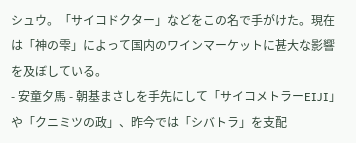シュウ。「サイコドクター」などをこの名で手がけた。現在は「神の雫」によって国内のワインマーケットに甚大な影響を及ぼしている。
- 安童夕馬 - 朝基まさしを手先にして「サイコメトラーEIJI」や「クニミツの政」、昨今では「シバトラ」を支配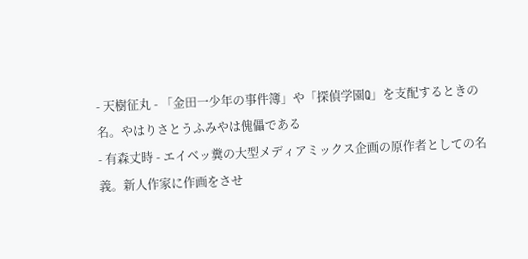- 天樹征丸 - 「金田一少年の事件簿」や「探偵学園Q」を支配するときの名。やはりさとうふみやは傀儡である
- 有森丈時 - エイベッ糞の大型メディアミックス企画の原作者としての名義。新人作家に作画をさせ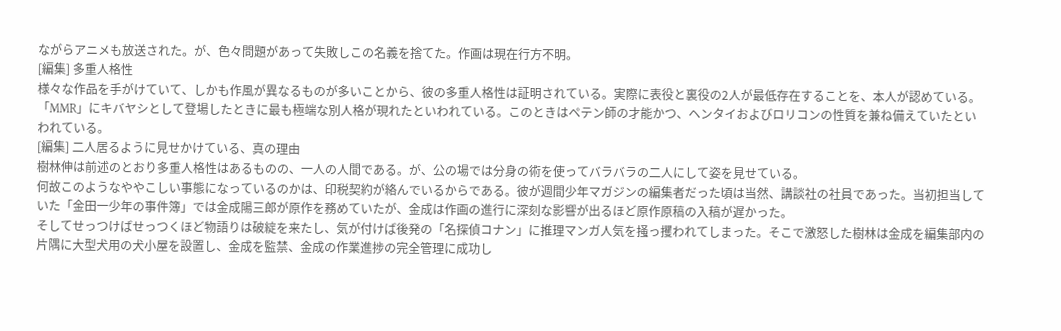ながらアニメも放送された。が、色々問題があって失敗しこの名義を捨てた。作画は現在行方不明。
[編集] 多重人格性
様々な作品を手がけていて、しかも作風が異なるものが多いことから、彼の多重人格性は証明されている。実際に表役と裏役の2人が最低存在することを、本人が認めている。
「MMR」にキバヤシとして登場したときに最も極端な別人格が現れたといわれている。このときはペテン師の才能かつ、ヘンタイおよびロリコンの性質を兼ね備えていたといわれている。
[編集] 二人居るように見せかけている、真の理由
樹林伸は前述のとおり多重人格性はあるものの、一人の人間である。が、公の場では分身の術を使ってバラバラの二人にして姿を見せている。
何故このようなややこしい事態になっているのかは、印税契約が絡んでいるからである。彼が週間少年マガジンの編集者だった頃は当然、講談社の社員であった。当初担当していた「金田一少年の事件簿」では金成陽三郎が原作を務めていたが、金成は作画の進行に深刻な影響が出るほど原作原稿の入稿が遅かった。
そしてせっつけばせっつくほど物語りは破綻を来たし、気が付けば後発の「名探偵コナン」に推理マンガ人気を掻っ攫われてしまった。そこで激怒した樹林は金成を編集部内の片隅に大型犬用の犬小屋を設置し、金成を監禁、金成の作業進捗の完全管理に成功し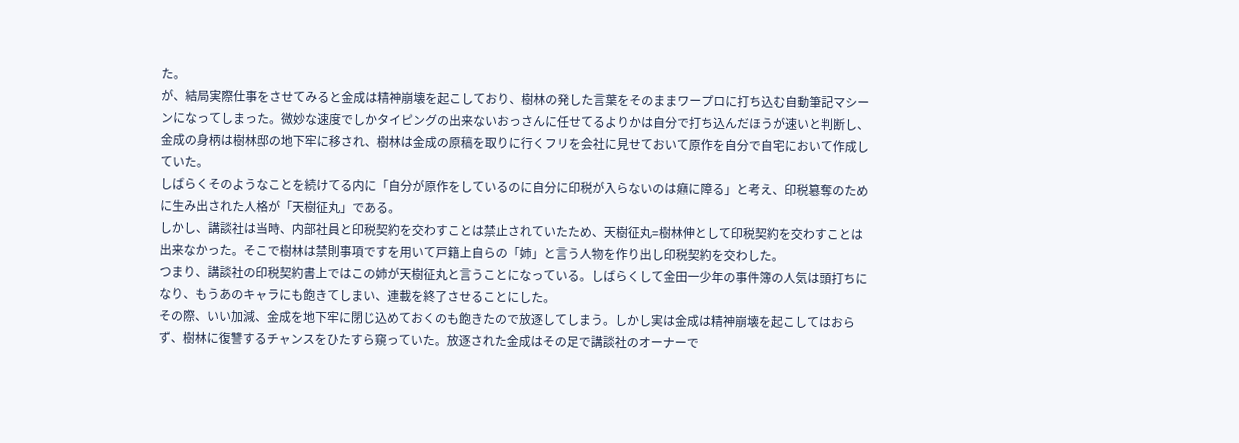た。
が、結局実際仕事をさせてみると金成は精神崩壊を起こしており、樹林の発した言葉をそのままワープロに打ち込む自動筆記マシーンになってしまった。微妙な速度でしかタイピングの出来ないおっさんに任せてるよりかは自分で打ち込んだほうが速いと判断し、金成の身柄は樹林邸の地下牢に移され、樹林は金成の原稿を取りに行くフリを会社に見せておいて原作を自分で自宅において作成していた。
しばらくそのようなことを続けてる内に「自分が原作をしているのに自分に印税が入らないのは癪に障る」と考え、印税簒奪のために生み出された人格が「天樹征丸」である。
しかし、講談社は当時、内部社員と印税契約を交わすことは禁止されていたため、天樹征丸=樹林伸として印税契約を交わすことは出来なかった。そこで樹林は禁則事項ですを用いて戸籍上自らの「姉」と言う人物を作り出し印税契約を交わした。
つまり、講談社の印税契約書上ではこの姉が天樹征丸と言うことになっている。しばらくして金田一少年の事件簿の人気は頭打ちになり、もうあのキャラにも飽きてしまい、連載を終了させることにした。
その際、いい加減、金成を地下牢に閉じ込めておくのも飽きたので放逐してしまう。しかし実は金成は精神崩壊を起こしてはおらず、樹林に復讐するチャンスをひたすら窺っていた。放逐された金成はその足で講談社のオーナーで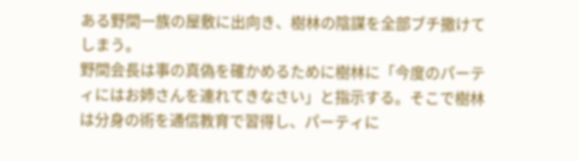ある野間一族の屋敷に出向き、樹林の陰謀を全部ブチ撒けてしまう。
野間会長は事の真偽を確かめるために樹林に「今度のパーティにはお姉さんを連れてきなさい」と指示する。そこで樹林は分身の術を通信教育で習得し、パーティに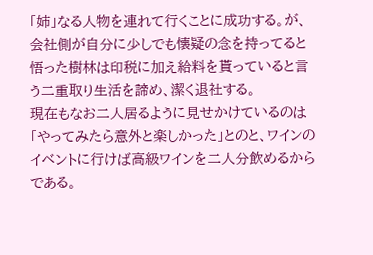「姉」なる人物を連れて行くことに成功する。が、会社側が自分に少しでも懐疑の念を持ってると悟った樹林は印税に加え給料を貰っていると言う二重取り生活を諦め、潔く退社する。
現在もなお二人居るように見せかけているのは「やってみたら意外と楽しかった」とのと、ワインのイベントに行けば高級ワインを二人分飲めるからである。